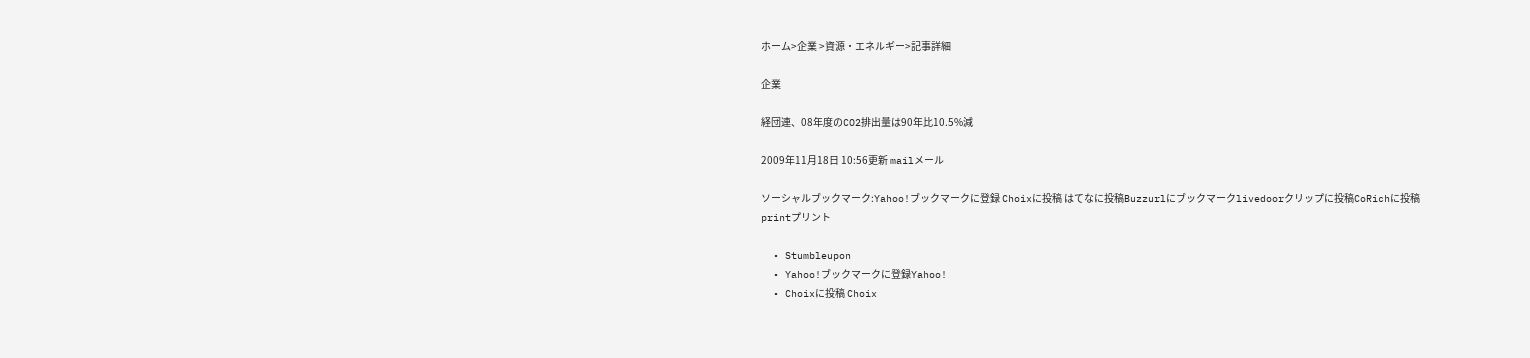ホーム>企業 >資源・エネルギー>記事詳細

企業

経団連、08年度のCO2排出量は90年比10.5%減

2009年11月18日 10:56更新 mailメール

ソーシャルブックマーク:Yahoo!ブックマークに登録 Choixに投稿 はてなに投稿Buzzurlにブックマークlivedoorクリップに投稿CoRichに投稿 printプリント

  • Stumbleupon
  • Yahoo!ブックマークに登録Yahoo!
  • Choixに投稿 Choix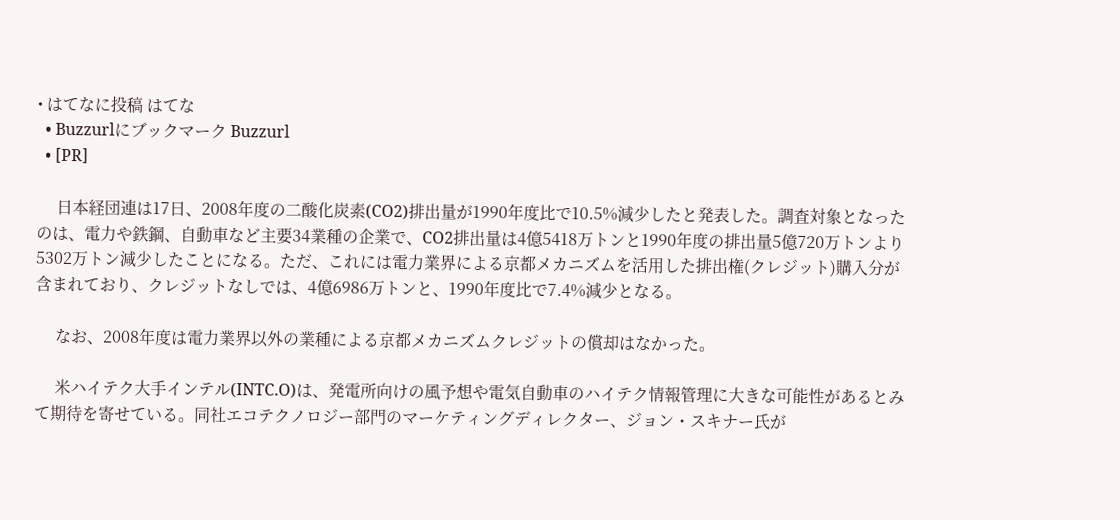• はてなに投稿 はてな
  • Buzzurlにブックマーク Buzzurl
  • [PR]

     日本経団連は17日、2008年度の二酸化炭素(CO2)排出量が1990年度比で10.5%減少したと発表した。調査対象となったのは、電力や鉄鋼、自動車など主要34業種の企業で、CO2排出量は4億5418万トンと1990年度の排出量5億720万トンより5302万トン減少したことになる。ただ、これには電力業界による京都メカニズムを活用した排出権(クレジット)購入分が含まれており、クレジットなしでは、4億6986万トンと、1990年度比で7.4%減少となる。

     なお、2008年度は電力業界以外の業種による京都メカニズムクレジットの償却はなかった。

     米ハイテク大手インテル(INTC.O)は、発電所向けの風予想や電気自動車のハイテク情報管理に大きな可能性があるとみて期待を寄せている。同社エコテクノロジー部門のマーケティングディレクター、ジョン・スキナー氏が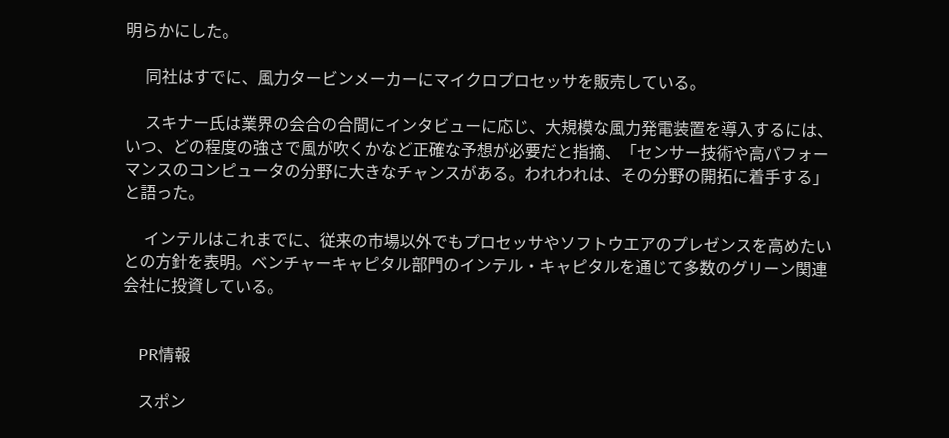明らかにした。

     同社はすでに、風力タービンメーカーにマイクロプロセッサを販売している。

     スキナー氏は業界の会合の合間にインタビューに応じ、大規模な風力発電装置を導入するには、いつ、どの程度の強さで風が吹くかなど正確な予想が必要だと指摘、「センサー技術や高パフォーマンスのコンピュータの分野に大きなチャンスがある。われわれは、その分野の開拓に着手する」と語った。

     インテルはこれまでに、従来の市場以外でもプロセッサやソフトウエアのプレゼンスを高めたいとの方針を表明。ベンチャーキャピタル部門のインテル・キャピタルを通じて多数のグリーン関連会社に投資している。


    PR情報

    スポン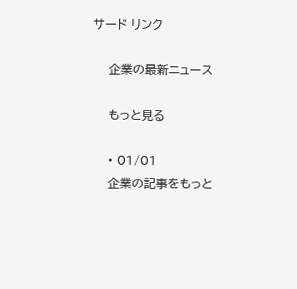サード リンク

    企業の最新ニュース

    もっと見る

    • 01/01
    企業の記事をもっと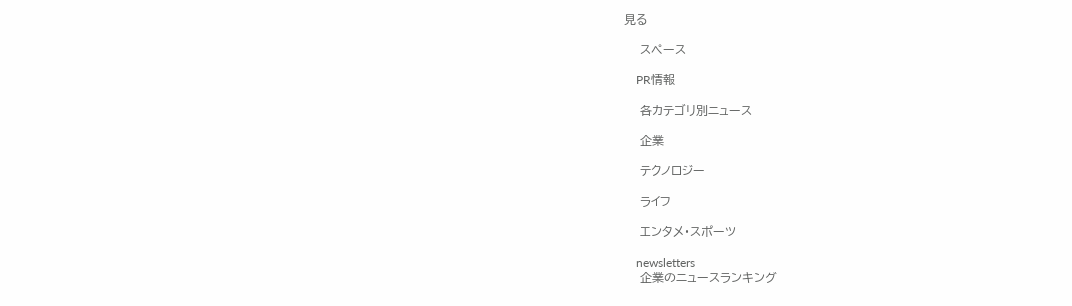見る

    スペース

    PR情報

    各カテゴリ別ニュース

    企業

    テクノロジー

    ライフ

    エンタメ・スポーツ

    newsletters
    企業のニュースランキング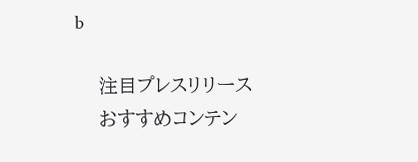b

    注目プレスリリース
    おすすめコンテン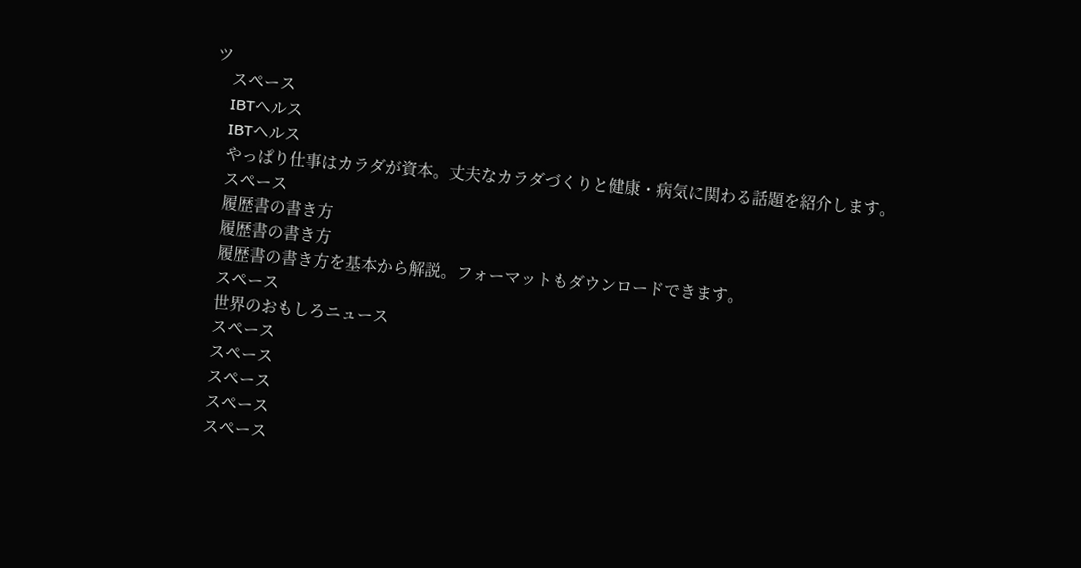ツ
    スペース
    IBTヘルス
    IBTヘルス
    やっぱり仕事はカラダが資本。丈夫なカラダづくりと健康・病気に関わる話題を紹介します。
    スペース
    履歴書の書き方
    履歴書の書き方
    履歴書の書き方を基本から解説。フォーマットもダウンロードできます。
    スペース
    世界のおもしろニュース
    スペース
    スペース
    スペース
    スペース
    スペース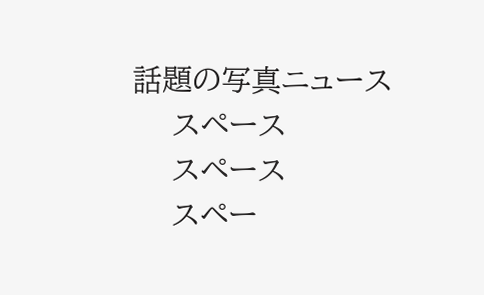話題の写真ニュース
    スペース
    スペース
    スペー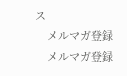ス
    メルマガ登録
    メルマガ登録